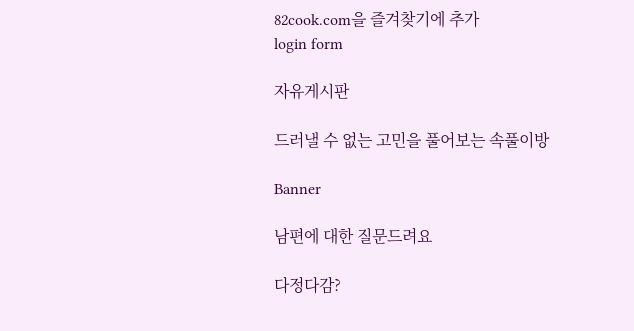82cook.com을 즐겨찾기에 추가
login form

자유게시판

드러낼 수 없는 고민을 풀어보는 속풀이방

Banner

남편에 대한 질문드려요

다정다감?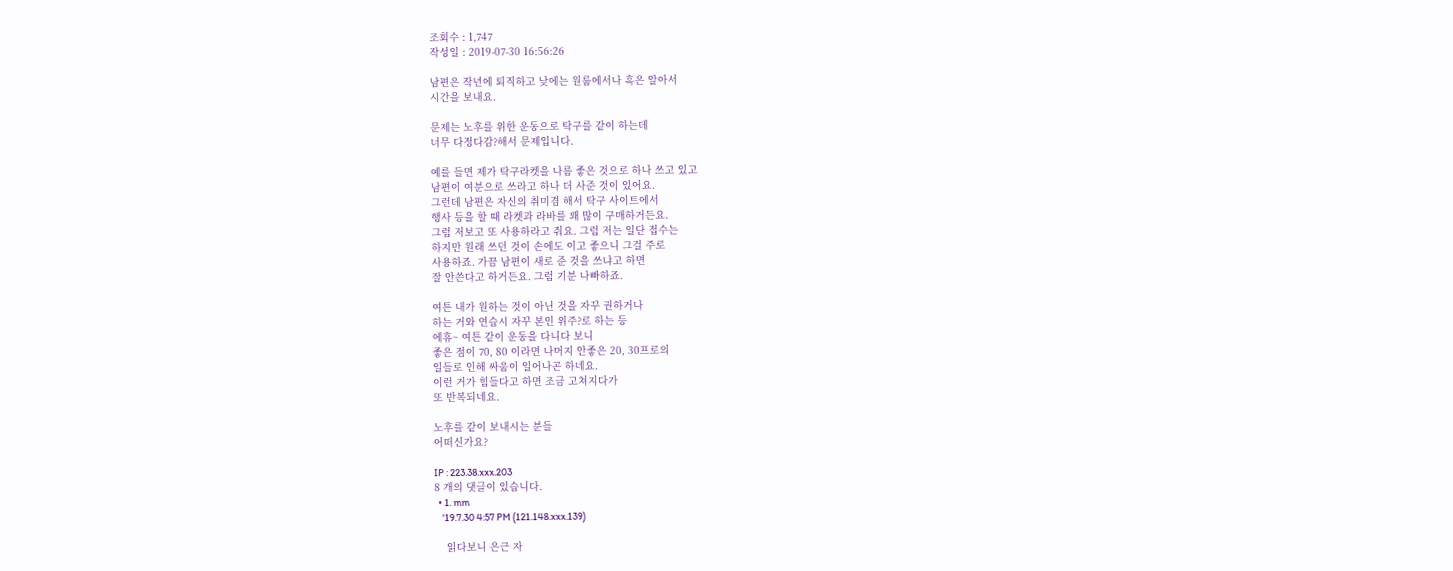조회수 : 1,747
작성일 : 2019-07-30 16:56:26

남편은 작년에 퇴직하고 낮에는 원룸에서나 혹은 알아서
시간을 보내요.

문제는 노후를 위한 운동으로 탁구를 같이 하는데
너무 다정다감?해서 문제입니다.

예를 들면 제가 탁구라켓을 나름 좋은 것으로 하나 쓰고 있고
남편이 여분으로 쓰라고 하나 더 사준 것이 있어요.
그런데 남편은 자신의 취미겸 해서 탁구 사이트에서
행사 등을 할 때 라켓과 라바를 꽤 많이 구매하거든요.
그럼 저보고 또 사용하라고 줘요. 그럼 저는 일단 접수는
하지만 원래 쓰던 것이 손에도 이고 좋으니 그걸 주로
사용하죠. 가끔 남편이 새로 준 것을 쓰냐고 하면
잘 안쓴다고 하거든요. 그럼 기분 나빠하죠.

여튼 내가 원하는 것이 아닌 것을 자꾸 권하거나
하는 거와 연습시 자꾸 본인 위주?로 하는 등
에휴~ 여튼 같이 운동을 다니다 보니
좋은 점이 70, 80 이라면 나머지 안좋은 20, 30프로의
일들로 인해 싸움이 일어나곤 하네요.
이런 거가 힘들다고 하면 조금 고쳐지다가
또 반복되네요.

노후를 같이 보내시는 분들
어떠신가요?

IP : 223.38.xxx.203
8 개의 댓글이 있습니다.
  • 1. mm
    '19.7.30 4:57 PM (121.148.xxx.139)

    읽다보니 은근 자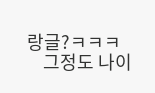랑글?ㅋㅋㅋ
    그정도 나이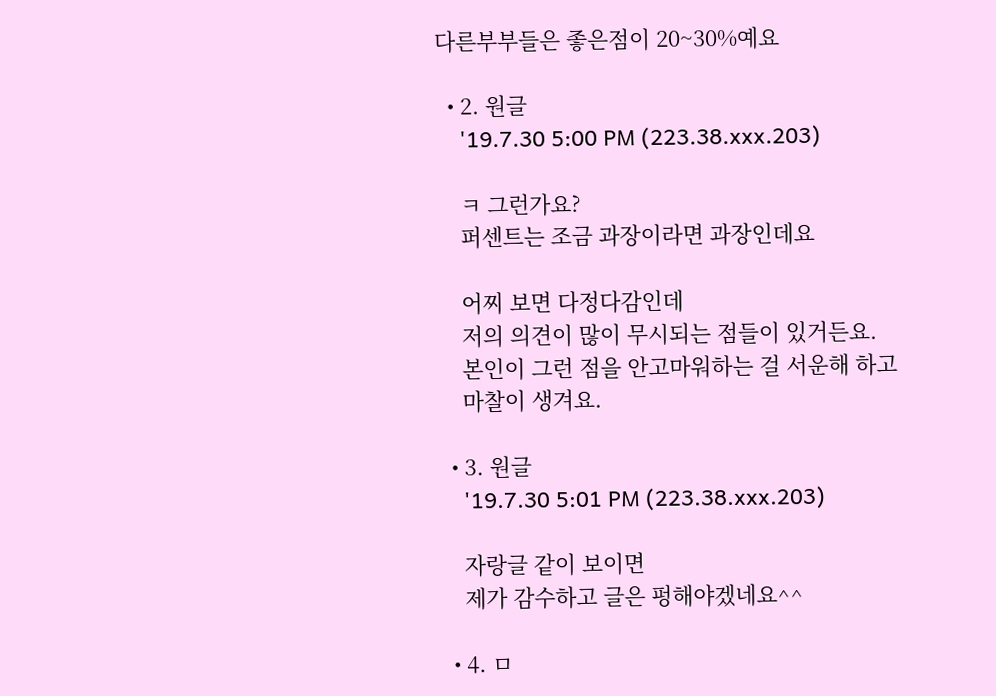다른부부들은 좋은점이 20~30%예요

  • 2. 원글
    '19.7.30 5:00 PM (223.38.xxx.203)

    ㅋ 그런가요?
    퍼센트는 조금 과장이라면 과장인데요

    어찌 보면 다정다감인데
    저의 의견이 많이 무시되는 점들이 있거든요.
    본인이 그런 점을 안고마워하는 걸 서운해 하고
    마찰이 생겨요.

  • 3. 원글
    '19.7.30 5:01 PM (223.38.xxx.203)

    자랑글 같이 보이면
    제가 감수하고 글은 펑해야겠네요^^

  • 4. ㅁ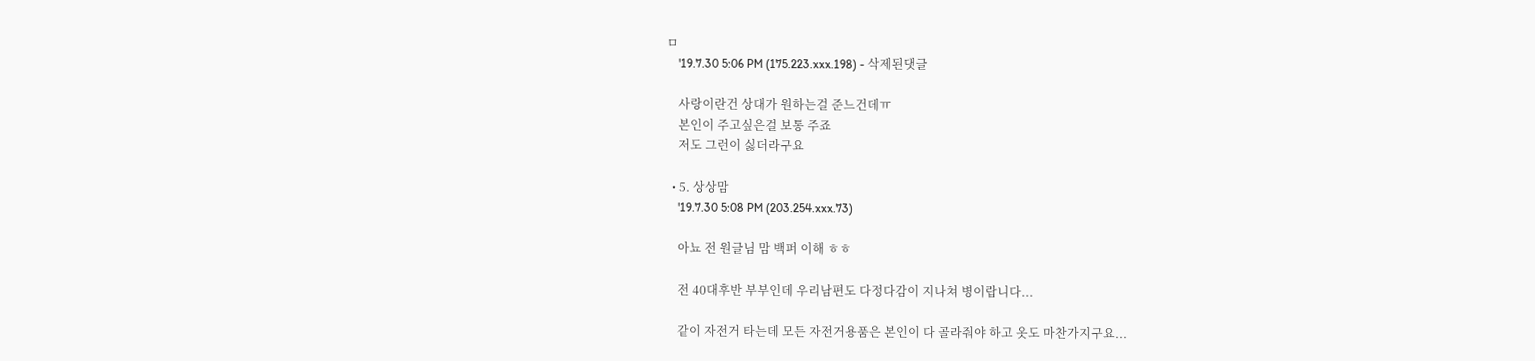ㅁ
    '19.7.30 5:06 PM (175.223.xxx.198) - 삭제된댓글

    사랑이란건 상대가 원하는걸 준느건데ㅠ
    본인이 주고싶은걸 보통 주죠
    저도 그런이 싫더라구요

  • 5. 상상맘
    '19.7.30 5:08 PM (203.254.xxx.73)

    아뇨 전 원글님 맘 백퍼 이해 ㅎㅎ

    전 40대후반 부부인데 우리남편도 다정다감이 지나쳐 병이랍니다...

    같이 자전거 타는데 모든 자전거용품은 본인이 다 골라줘야 하고 옷도 마찬가지구요...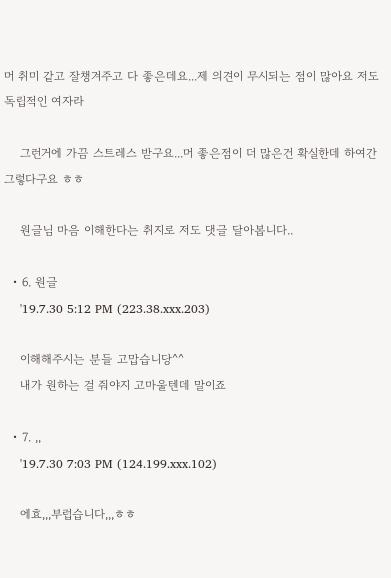머 취미 같고 잘챙겨주고 다 좋은데요...제 의견이 무시되는 점이 많아요 저도 독립적인 여자라

    그런거에 가끔 스트레스 받구요...머 좋은점이 더 많은건 확실한데 하여간 그렇다구요 ㅎㅎ

    원글님 마음 이해한다는 취지로 저도 댓글 달아봅니다..

  • 6. 원글
    '19.7.30 5:12 PM (223.38.xxx.203)

    이해해주시는 분들 고맙습니당^^
    내가 원하는 걸 줘야지 고마울텐데 말이죠

  • 7. ,,
    '19.7.30 7:03 PM (124.199.xxx.102)

    에효,,,부럽습니다,,,ㅎㅎ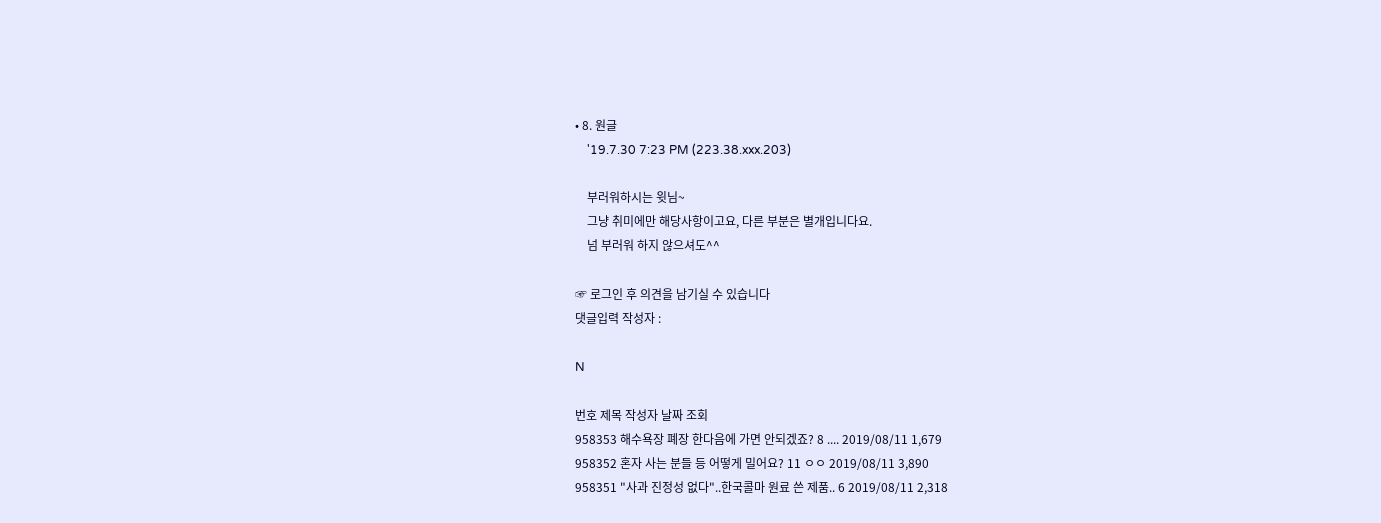• 8. 원글
    '19.7.30 7:23 PM (223.38.xxx.203)

    부러워하시는 윗님~
    그냥 취미에만 해당사항이고요, 다른 부분은 별개입니다요.
    넘 부러워 하지 않으셔도^^

☞ 로그인 후 의견을 남기실 수 있습니다
댓글입력 작성자 :

N

번호 제목 작성자 날짜 조회
958353 해수욕장 폐장 한다음에 가면 안되겠죠? 8 .... 2019/08/11 1,679
958352 혼자 사는 분들 등 어떻게 밀어요? 11 ㅇㅇ 2019/08/11 3,890
958351 "사과 진정성 없다"..한국콜마 원료 쓴 제품.. 6 2019/08/11 2,318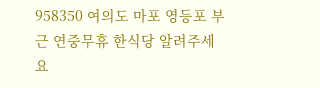958350 여의도 마포 영등포 부근 연중무휴 한식당 알려주세요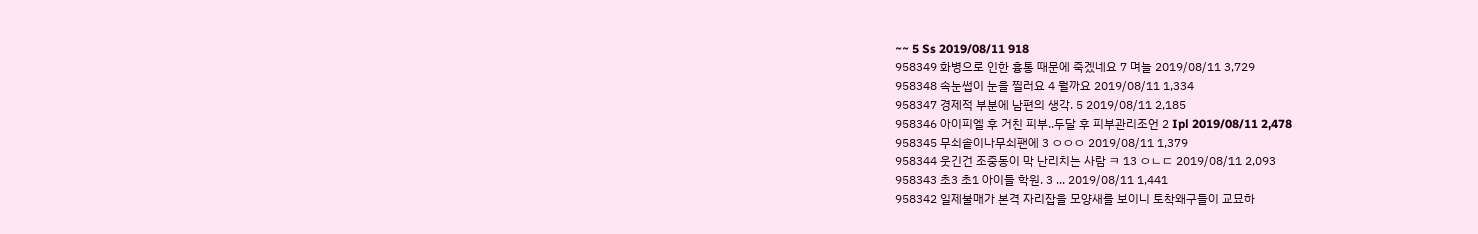~~ 5 Ss 2019/08/11 918
958349 화병으로 인한 흉통 때문에 죽겠네요 7 며늘 2019/08/11 3,729
958348 속눈썹이 눈을 찔러요 4 뭘까요 2019/08/11 1,334
958347 경제적 부분에 남편의 생각. 5 2019/08/11 2,185
958346 아이피엘 후 거친 피부..두달 후 피부관리조언 2 Ipl 2019/08/11 2,478
958345 무쇠솥이나무쇠팬에 3 ㅇㅇㅇ 2019/08/11 1,379
958344 웃긴건 조중동이 막 난리치는 사람 ㅋ 13 ㅇㄴㄷ 2019/08/11 2,093
958343 초3 초1 아이들 학원. 3 ... 2019/08/11 1,441
958342 일제불매가 본격 자리잡을 모양새를 보이니 토착왜구들이 교묘하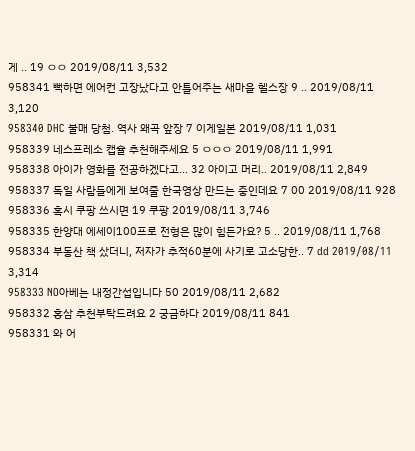게 .. 19 ㅇㅇ 2019/08/11 3,532
958341 뻑하면 에어컨 고장났다고 안틀어주는 새마을 헬스장 9 .. 2019/08/11 3,120
958340 DHC 불매 당첨. 역사 왜곡 앞장 7 이게일본 2019/08/11 1,031
958339 네스프레소 캡슐 추천해주세요 5 ㅇㅇㅇ 2019/08/11 1,991
958338 아이가 영화를 전공하겠다고... 32 아이고 머리.. 2019/08/11 2,849
958337 독일 사람들에게 보여줄 한국영상 만드는 중인데요 7 00 2019/08/11 928
958336 혹시 쿠팡 쓰시면 19 쿠팡 2019/08/11 3,746
958335 한양대 에세이100프로 전형은 많이 힘든가요? 5 .. 2019/08/11 1,768
958334 부동산 책 샀더니, 저자가 추적60분에 사기로 고소당한.. 7 dd 2019/08/11 3,314
958333 NO아베는 내정간섭입니다 50 2019/08/11 2,682
958332 홍삼 추천부탁드려요 2 궁금하다 2019/08/11 841
958331 와 어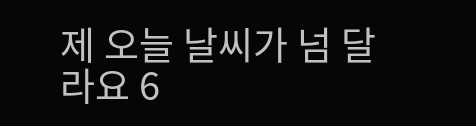제 오늘 날씨가 넘 달라요 6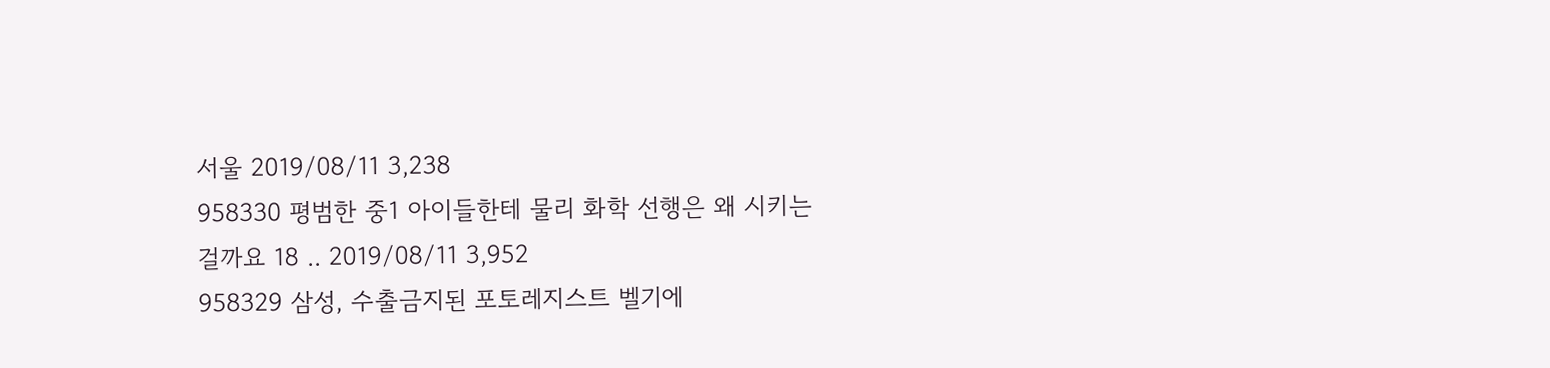서울 2019/08/11 3,238
958330 평범한 중1 아이들한테 물리 화학 선행은 왜 시키는 걸까요 18 .. 2019/08/11 3,952
958329 삼성, 수출금지된 포토레지스트 벨기에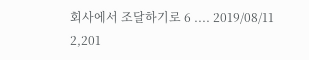회사에서 조달하기로 6 .... 2019/08/11 2,201